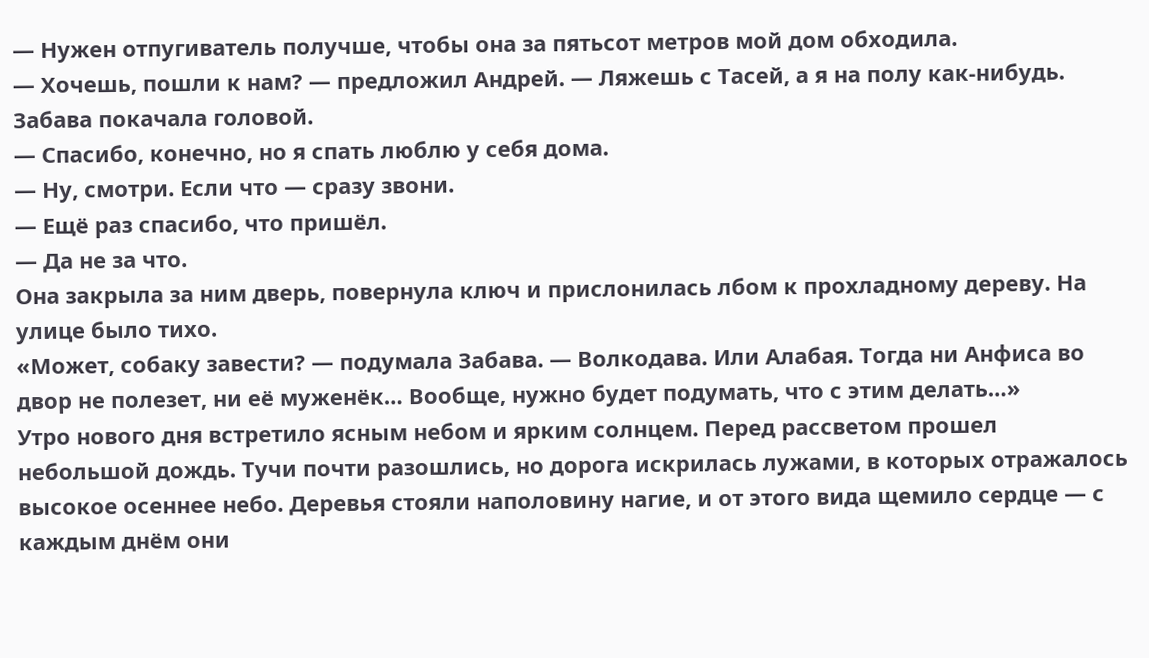— Нужен отпугиватель получше, чтобы она за пятьсот метров мой дом обходила.
— Хочешь, пошли к нам? — предложил Андрей. — Ляжешь с Тасей, а я на полу как-нибудь.
Забава покачала головой.
— Спасибо, конечно, но я спать люблю у себя дома.
— Ну, смотри. Если что — сразу звони.
— Ещё раз спасибо, что пришёл.
— Да не за что.
Она закрыла за ним дверь, повернула ключ и прислонилась лбом к прохладному дереву. На улице было тихо.
«Может, собаку завести? — подумала Забава. — Волкодава. Или Алабая. Тогда ни Анфиса во двор не полезет, ни её муженёк… Вообще, нужно будет подумать, что с этим делать…»
Утро нового дня встретило ясным небом и ярким солнцем. Перед рассветом прошел небольшой дождь. Тучи почти разошлись, но дорога искрилась лужами, в которых отражалось высокое осеннее небо. Деревья стояли наполовину нагие, и от этого вида щемило сердце — с каждым днём они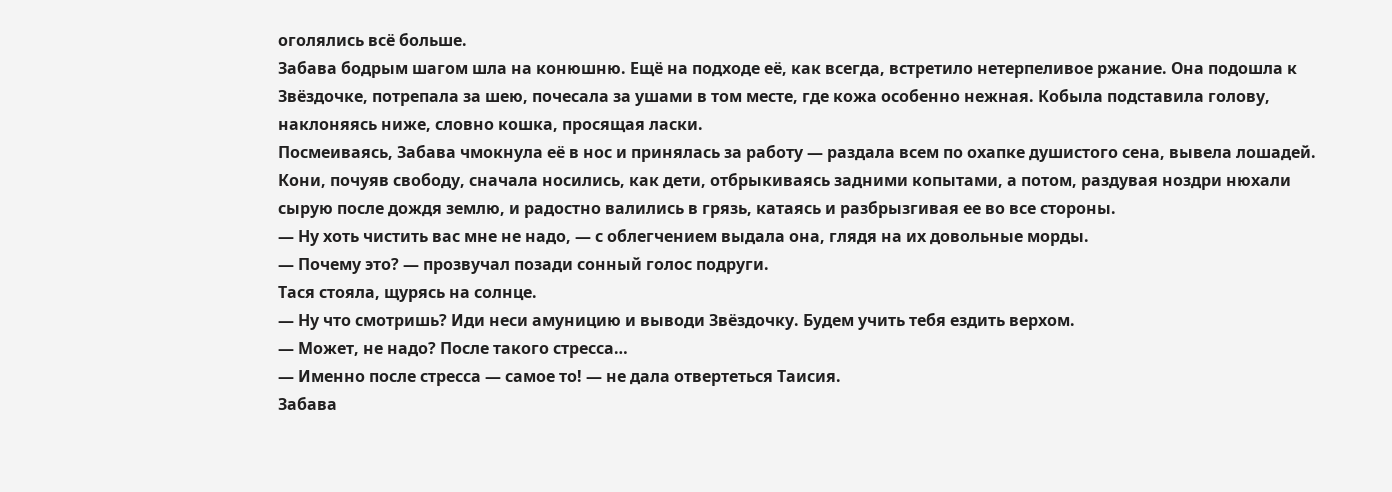оголялись всё больше.
Забава бодрым шагом шла на конюшню. Ещё на подходе её, как всегда, встретило нетерпеливое ржание. Она подошла к Звёздочке, потрепала за шею, почесала за ушами в том месте, где кожа особенно нежная. Кобыла подставила голову, наклоняясь ниже, словно кошка, просящая ласки.
Посмеиваясь, Забава чмокнула её в нос и принялась за работу — раздала всем по охапке душистого сена, вывела лошадей. Кони, почуяв свободу, сначала носились, как дети, отбрыкиваясь задними копытами, а потом, раздувая ноздри нюхали сырую после дождя землю, и радостно валились в грязь, катаясь и разбрызгивая ее во все стороны.
— Ну хоть чистить вас мне не надо, — с облегчением выдала она, глядя на их довольные морды.
— Почему это? — прозвучал позади сонный голос подруги.
Тася стояла, щурясь на солнце.
— Ну что смотришь? Иди неси амуницию и выводи Звёздочку. Будем учить тебя ездить верхом.
— Может, не надо? После такого стресса…
— Именно после стресса — самое то! — не дала отвертеться Таисия.
Забава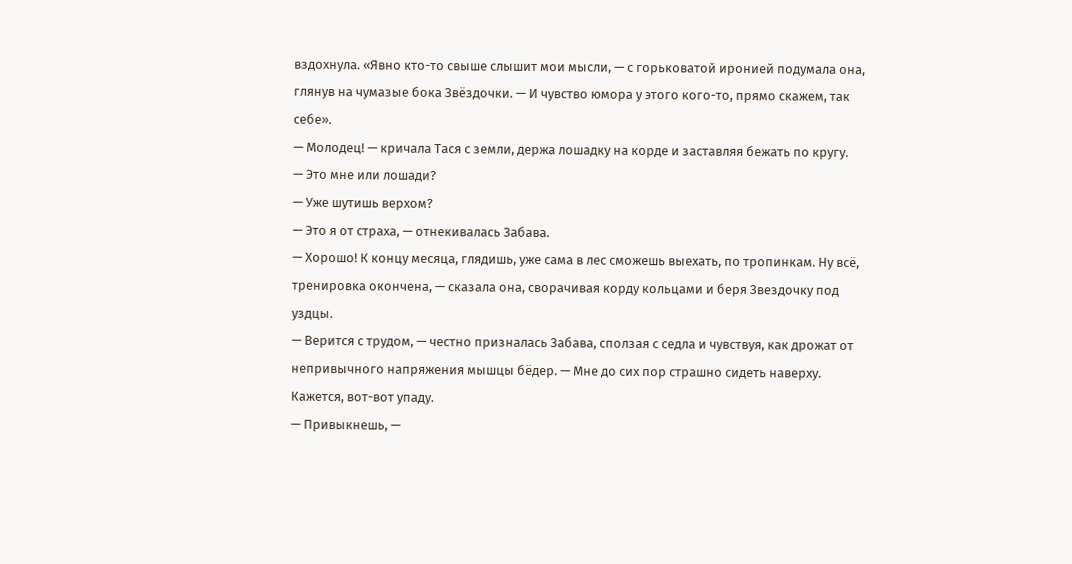вздохнула. «Явно кто-то свыше слышит мои мысли, — с горьковатой иронией подумала она, глянув на чумазые бока Звёздочки. — И чувство юмора у этого кого-то, прямо скажем, так себе».
— Молодец! — кричала Тася с земли, держа лошадку на корде и заставляя бежать по кругу.
— Это мне или лошади?
— Уже шутишь верхом?
— Это я от страха, — отнекивалась Забава.
— Хорошо! К концу месяца, глядишь, уже сама в лес сможешь выехать, по тропинкам. Ну всё, тренировка окончена, — сказала она, сворачивая корду кольцами и беря Звездочку под уздцы.
— Верится с трудом, — честно призналась Забава, сползая с седла и чувствуя, как дрожат от непривычного напряжения мышцы бёдер. — Мне до сих пор страшно сидеть наверху. Кажется, вот-вот упаду.
— Привыкнешь, —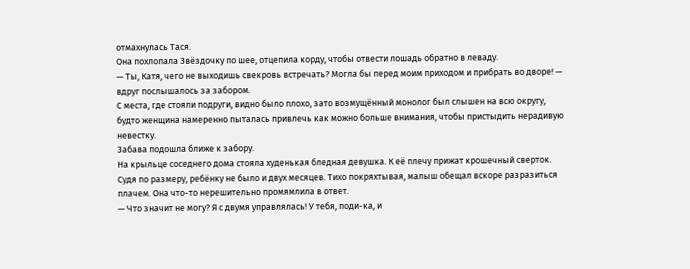отмахнулась Тася.
Она похлопала Звёздочку по шее, отцепила корду, чтобы отвести лошадь обратно в леваду.
— Ты, Катя, чего не выходишь свекровь встречать? Могла бы перед моим приходом и прибрать во дворе! — вдруг послышалось за забором.
С места, где стояли подруги, видно было плохо, зато возмущённый монолог был слышен на всю округу, будто женщина намеренно пыталась привлечь как можно больше внимания, чтобы пристыдить нерадивую невестку.
Забава подошла ближе к забору.
На крыльце соседнего дома стояла худенькая бледная девушка. К её плечу прижат крошечный сверток. Судя по размеру, ребёнку не было и двух месяцев. Тихо покряхтывая, малыш обещал вскоре разразиться плачем. Она что-то нерешительно промямлила в ответ.
— Что значит не могу? Я с двумя управлялась! У тебя, поди-ка, и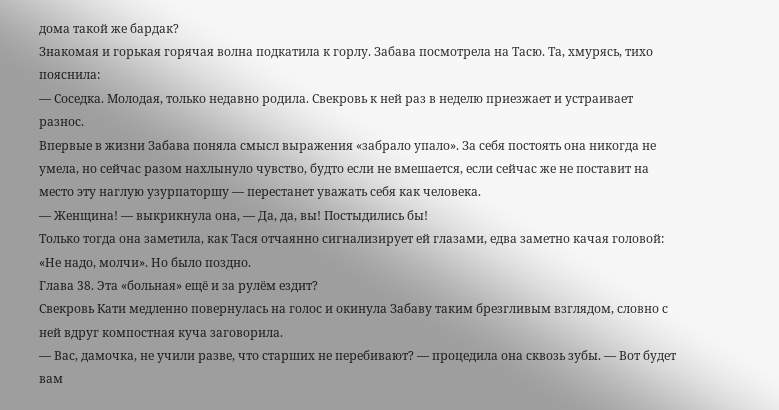дома такой же бардак?
Знакомая и горькая горячая волна подкатила к горлу. Забава посмотрела на Тасю. Та, хмурясь, тихо пояснила:
— Соседка. Молодая, только недавно родила. Свекровь к ней раз в неделю приезжает и устраивает разнос.
Впервые в жизни Забава поняла смысл выражения «забрало упало». За себя постоять она никогда не умела, но сейчас разом нахлынуло чувство, будто если не вмешается, если сейчас же не поставит на место эту наглую узурпаторшу — перестанет уважать себя как человека.
— Женщина! — выкрикнула она, — Да, да, вы! Постыдились бы!
Только тогда она заметила, как Тася отчаянно сигнализирует ей глазами, едва заметно качая головой: «Не надо, молчи». Но было поздно.
Глава 38. Эта «больная» ещё и за рулём ездит?
Свекровь Кати медленно повернулась на голос и окинула Забаву таким брезгливым взглядом, словно с ней вдруг компостная куча заговорила.
— Вас, дамочка, не учили разве, что старших не перебивают? — процедила она сквозь зубы. — Вот будет вам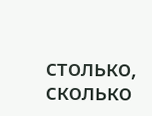столько, сколько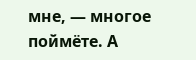мне, — многое поймёте. А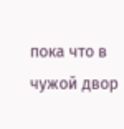пока что в чужой двор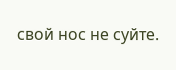свой нос не суйте.